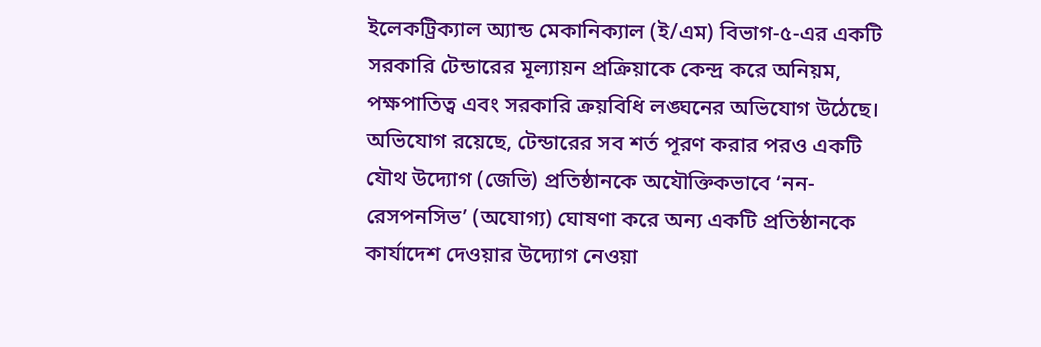ইলেকট্রিক্যাল অ্যান্ড মেকানিক্যাল (ই/এম) বিভাগ-৫-এর একটি সরকারি টেন্ডারের মূল্যায়ন প্রক্রিয়াকে কেন্দ্র করে অনিয়ম, পক্ষপাতিত্ব এবং সরকারি ক্রয়বিধি লঙ্ঘনের অভিযোগ উঠেছে। অভিযোগ রয়েছে, টেন্ডারের সব শর্ত পূরণ করার পরও একটি যৌথ উদ্যোগ (জেভি) প্রতিষ্ঠানকে অযৌক্তিকভাবে ‘নন-রেসপনসিভ’ (অযোগ্য) ঘোষণা করে অন্য একটি প্রতিষ্ঠানকে কার্যাদেশ দেওয়ার উদ্যোগ নেওয়া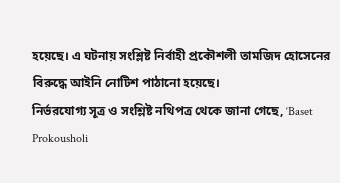হয়েছে। এ ঘটনায় সংশ্লিষ্ট নির্বাহী প্রকৌশলী তামজিদ হোসেনের বিরুদ্ধে আইনি নোটিশ পাঠানো হয়েছে।
নির্ভরযোগ্য সূত্র ও সংশ্লিষ্ট নথিপত্র থেকে জানা গেছে, ‘Baset Prokousholi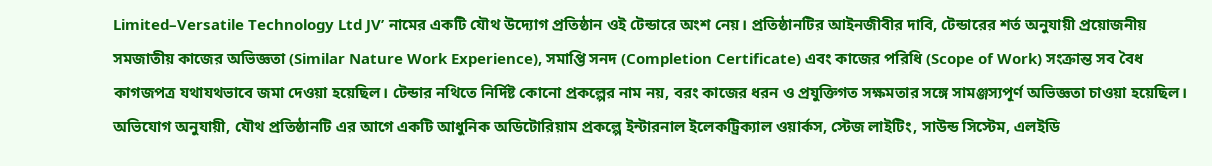Limited–Versatile Technology Ltd JV’ নামের একটি যৌথ উদ্যোগ প্রতিষ্ঠান ওই টেন্ডারে অংশ নেয়। প্রতিষ্ঠানটির আইনজীবীর দাবি, টেন্ডারের শর্ত অনুযায়ী প্রয়োজনীয় সমজাতীয় কাজের অভিজ্ঞতা (Similar Nature Work Experience), সমাপ্তি সনদ (Completion Certificate) এবং কাজের পরিধি (Scope of Work) সংক্রান্ত সব বৈধ কাগজপত্র যথাযথভাবে জমা দেওয়া হয়েছিল। টেন্ডার নথিতে নির্দিষ্ট কোনো প্রকল্পের নাম নয়, বরং কাজের ধরন ও প্রযুক্তিগত সক্ষমতার সঙ্গে সামঞ্জস্যপূর্ণ অভিজ্ঞতা চাওয়া হয়েছিল।
অভিযোগ অনুযায়ী, যৌথ প্রতিষ্ঠানটি এর আগে একটি আধুনিক অডিটোরিয়াম প্রকল্পে ইন্টারনাল ইলেকট্রিক্যাল ওয়ার্কস, স্টেজ লাইটিং, সাউন্ড সিস্টেম, এলইডি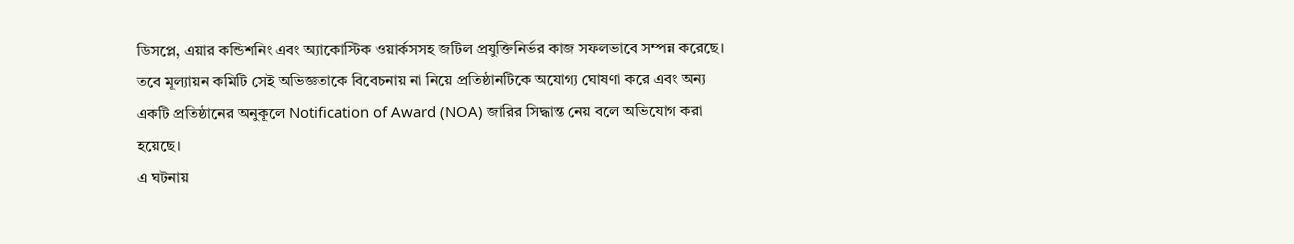ডিসপ্লে, এয়ার কন্ডিশনিং এবং অ্যাকোস্টিক ওয়ার্কসসহ জটিল প্রযুক্তিনির্ভর কাজ সফলভাবে সম্পন্ন করেছে। তবে মূল্যায়ন কমিটি সেই অভিজ্ঞতাকে বিবেচনায় না নিয়ে প্রতিষ্ঠানটিকে অযোগ্য ঘোষণা করে এবং অন্য একটি প্রতিষ্ঠানের অনুকূলে Notification of Award (NOA) জারির সিদ্ধান্ত নেয় বলে অভিযোগ করা হয়েছে।
এ ঘটনায়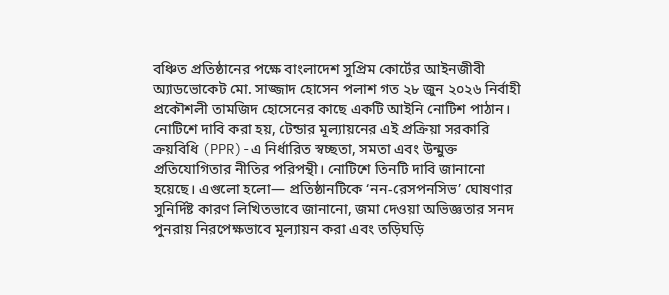বঞ্চিত প্রতিষ্ঠানের পক্ষে বাংলাদেশ সুপ্রিম কোর্টের আইনজীবী অ্যাডভোকেট মো. সাজ্জাদ হোসেন পলাশ গত ২৮ জুন ২০২৬ নির্বাহী প্রকৌশলী তামজিদ হোসেনের কাছে একটি আইনি নোটিশ পাঠান।
নোটিশে দাবি করা হয়, টেন্ডার মূল্যায়নের এই প্রক্রিয়া সরকারি ক্রয়বিধি (PPR)-এ নির্ধারিত স্বচ্ছতা, সমতা এবং উন্মুক্ত প্রতিযোগিতার নীতির পরিপন্থী। নোটিশে তিনটি দাবি জানানো হয়েছে। এগুলো হলো— প্রতিষ্ঠানটিকে ‘নন-রেসপনসিভ’ ঘোষণার সুনির্দিষ্ট কারণ লিখিতভাবে জানানো, জমা দেওয়া অভিজ্ঞতার সনদ পুনরায় নিরপেক্ষভাবে মূল্যায়ন করা এবং তড়িঘড়ি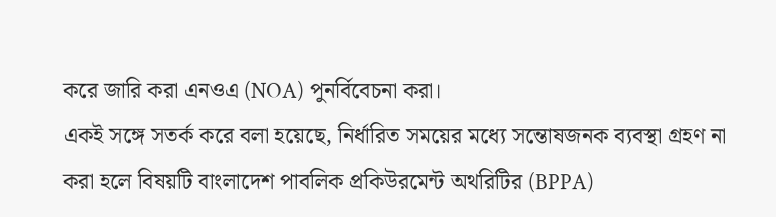করে জারি করা এনওএ (NOA) পুনর্বিবেচনা করা।
একই সঙ্গে সতর্ক করে বলা হয়েছে, নির্ধারিত সময়ের মধ্যে সন্তোষজনক ব্যবস্থা গ্রহণ না করা হলে বিষয়টি বাংলাদেশ পাবলিক প্রকিউরমেন্ট অথরিটির (BPPA)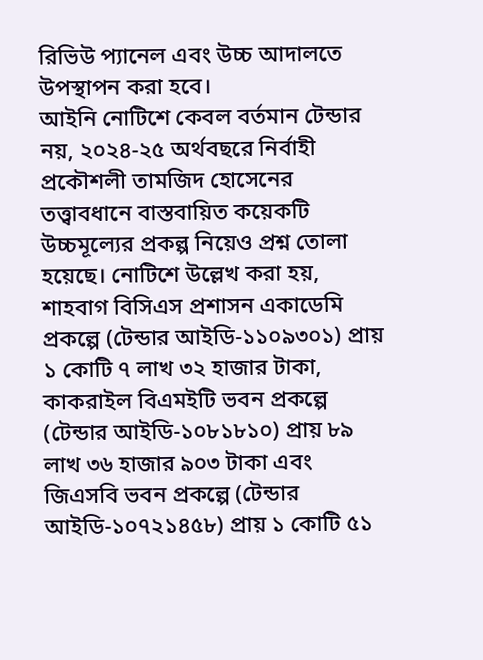রিভিউ প্যানেল এবং উচ্চ আদালতে উপস্থাপন করা হবে।
আইনি নোটিশে কেবল বর্তমান টেন্ডার নয়, ২০২৪-২৫ অর্থবছরে নির্বাহী প্রকৌশলী তামজিদ হোসেনের তত্ত্বাবধানে বাস্তবায়িত কয়েকটি উচ্চমূল্যের প্রকল্প নিয়েও প্রশ্ন তোলা হয়েছে। নোটিশে উল্লেখ করা হয়, শাহবাগ বিসিএস প্রশাসন একাডেমি প্রকল্পে (টেন্ডার আইডি-১১০৯৩০১) প্রায় ১ কোটি ৭ লাখ ৩২ হাজার টাকা, কাকরাইল বিএমইটি ভবন প্রকল্পে (টেন্ডার আইডি-১০৮১৮১০) প্রায় ৮৯ লাখ ৩৬ হাজার ৯০৩ টাকা এবং জিএসবি ভবন প্রকল্পে (টেন্ডার আইডি-১০৭২১৪৫৮) প্রায় ১ কোটি ৫১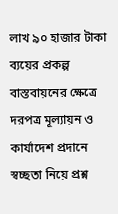লাখ ৯০ হাজার টাকা ব্যয়ের প্রকল্প বাস্তবায়নের ক্ষেত্রে দরপত্র মূল্যায়ন ও কার্যাদেশ প্রদানে স্বচ্ছতা নিয়ে প্রশ্ন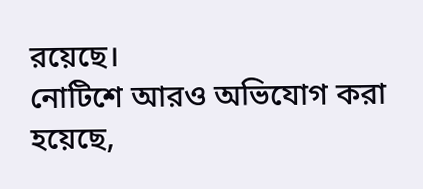রয়েছে।
নোটিশে আরও অভিযোগ করা হয়েছে,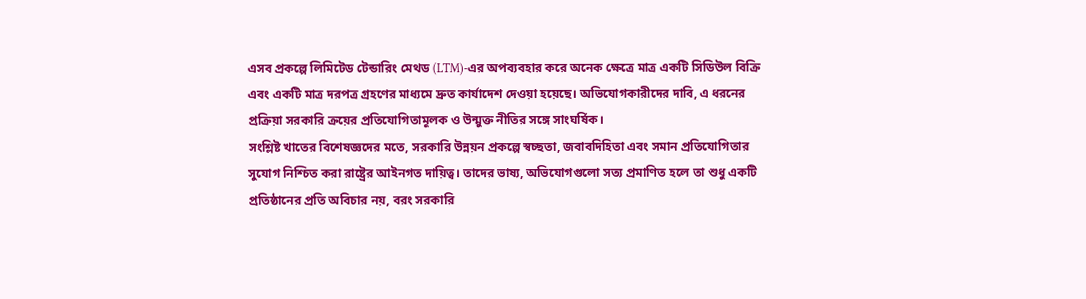এসব প্রকল্পে লিমিটেড টেন্ডারিং মেথড (LTM)-এর অপব্যবহার করে অনেক ক্ষেত্রে মাত্র একটি সিডিউল বিক্রি এবং একটি মাত্র দরপত্র গ্রহণের মাধ্যমে দ্রুত কার্যাদেশ দেওয়া হয়েছে। অভিযোগকারীদের দাবি, এ ধরনের প্রক্রিয়া সরকারি ক্রয়ের প্রতিযোগিতামূলক ও উন্মুক্ত নীতির সঙ্গে সাংঘর্ষিক।
সংশ্লিষ্ট খাতের বিশেষজ্ঞদের মতে, সরকারি উন্নয়ন প্রকল্পে স্বচ্ছতা, জবাবদিহিতা এবং সমান প্রতিযোগিতার সুযোগ নিশ্চিত করা রাষ্ট্রের আইনগত দায়িত্ব। তাদের ভাষ্য, অভিযোগগুলো সত্য প্রমাণিত হলে তা শুধু একটি প্রতিষ্ঠানের প্রতি অবিচার নয়, বরং সরকারি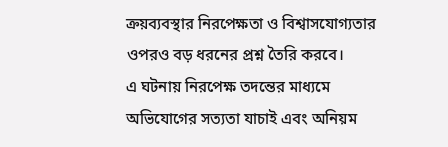ক্রয়ব্যবস্থার নিরপেক্ষতা ও বিশ্বাসযোগ্যতার ওপরও বড় ধরনের প্রশ্ন তৈরি করবে।
এ ঘটনায় নিরপেক্ষ তদন্তের মাধ্যমে অভিযোগের সত্যতা যাচাই এবং অনিয়ম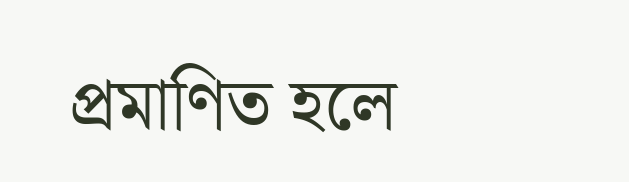প্রমাণিত হলে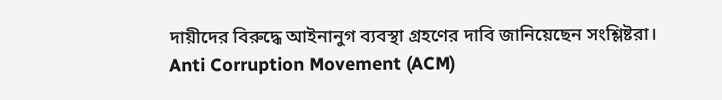দায়ীদের বিরুদ্ধে আইনানুগ ব্যবস্থা গ্রহণের দাবি জানিয়েছেন সংশ্লিষ্টরা।
Anti Corruption Movement (ACM)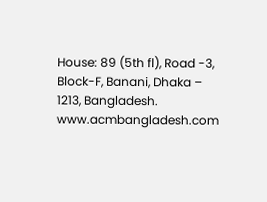House: 89 (5th fl), Road -3, Block-F, Banani, Dhaka – 1213, Bangladesh.
www.acmbangladesh.com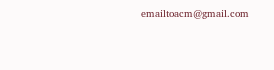emailtoacm@gmail.com